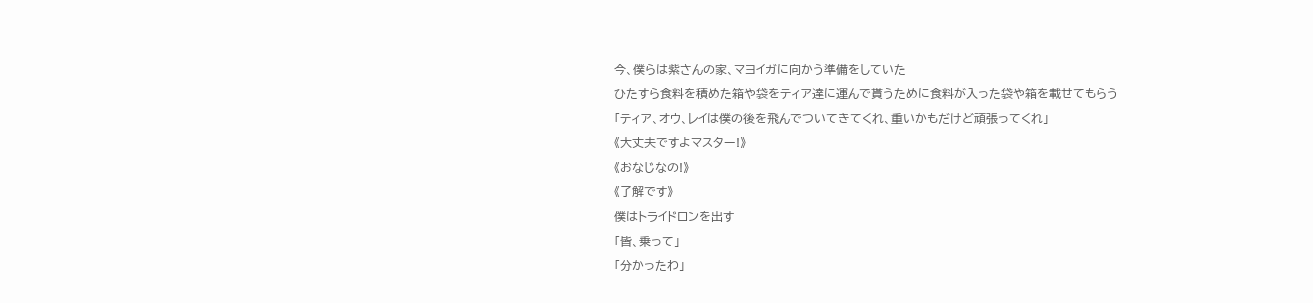今、僕らは紫さんの家、マヨイガに向かう準備をしていた
ひたすら食料を積めた箱や袋をティア達に運んで貰うために食料が入った袋や箱を載せてもらう
「ティア、オウ、レイは僕の後を飛んでついてきてくれ、重いかもだけど頑張ってくれ」
《大丈夫ですよマスター!》
《おなじなの!》
《了解です》
僕はトライドロンを出す
「皆、乗って」
「分かったわ」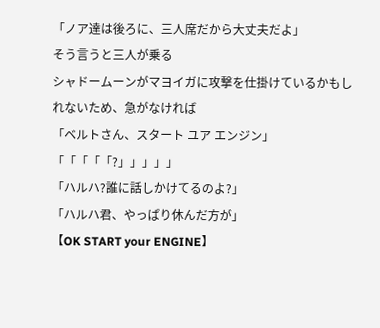「ノア達は後ろに、三人席だから大丈夫だよ」
そう言うと三人が乗る
シャドームーンがマヨイガに攻撃を仕掛けているかもしれないため、急がなければ
「ベルトさん、スタート ユア エンジン」
「「「「「?」」」」」
「ハルハ?誰に話しかけてるのよ?」
「ハルハ君、やっぱり休んだ方が」
【OK START your ENGINE】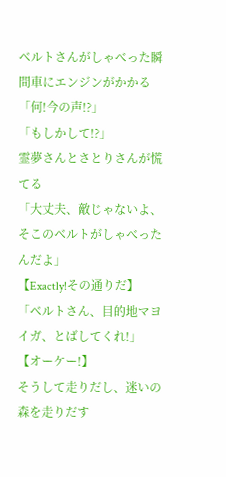ベルトさんがしゃべった瞬間車にエンジンがかかる
「何!今の声!?」
「もしかして!?」
霊夢さんとさとりさんが慌てる
「大丈夫、敵じゃないよ、そこのベルトがしゃべったんだよ」
【Exactly!その通りだ】
「ベルトさん、目的地マヨイガ、とばしてくれ!」
【オーケー!】
そうして走りだし、迷いの森を走りだす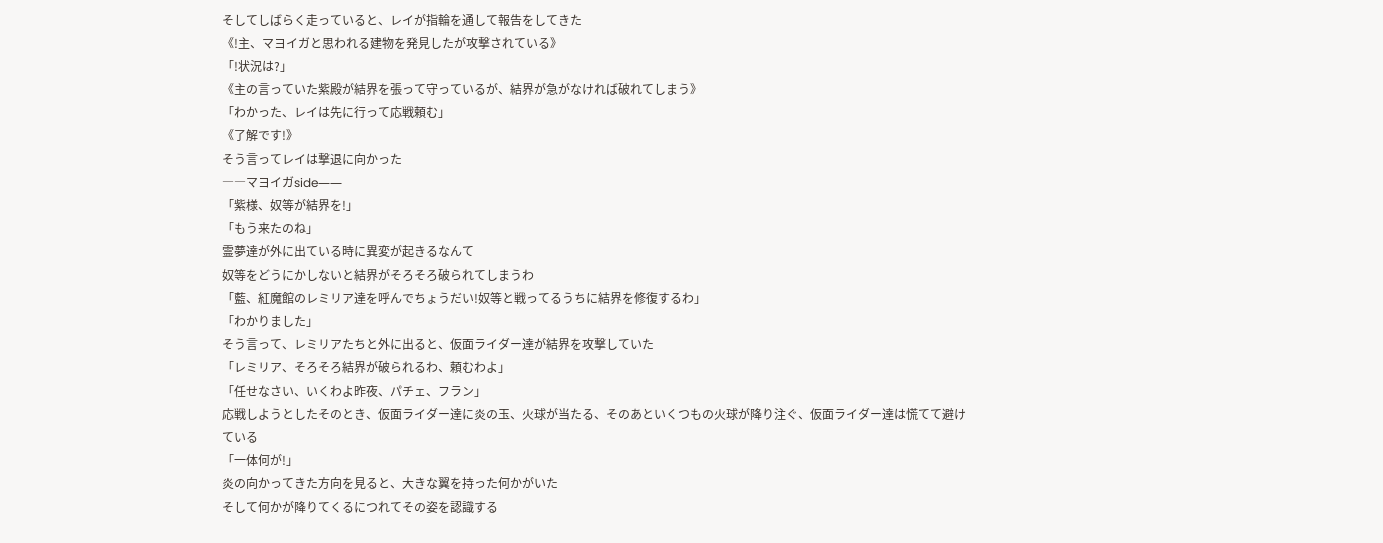そしてしばらく走っていると、レイが指輪を通して報告をしてきた
《!主、マヨイガと思われる建物を発見したが攻撃されている》
「!状況は?」
《主の言っていた紫殿が結界を張って守っているが、結界が急がなければ破れてしまう》
「わかった、レイは先に行って応戦頼む」
《了解です!》
そう言ってレイは撃退に向かった
――マヨイガside――
「紫様、奴等が結界を!」
「もう来たのね」
霊夢達が外に出ている時に異変が起きるなんて
奴等をどうにかしないと結界がそろそろ破られてしまうわ
「藍、紅魔館のレミリア達を呼んでちょうだい!奴等と戦ってるうちに結界を修復するわ」
「わかりました」
そう言って、レミリアたちと外に出ると、仮面ライダー達が結界を攻撃していた
「レミリア、そろそろ結界が破られるわ、頼むわよ」
「任せなさい、いくわよ昨夜、パチェ、フラン」
応戦しようとしたそのとき、仮面ライダー達に炎の玉、火球が当たる、そのあといくつもの火球が降り注ぐ、仮面ライダー達は慌てて避けている
「一体何が!」
炎の向かってきた方向を見ると、大きな翼を持った何かがいた
そして何かが降りてくるにつれてその姿を認識する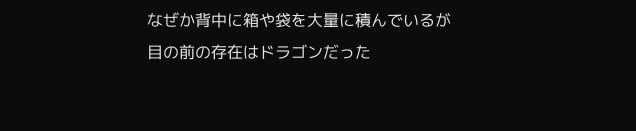なぜか背中に箱や袋を大量に積んでいるが目の前の存在はドラゴンだった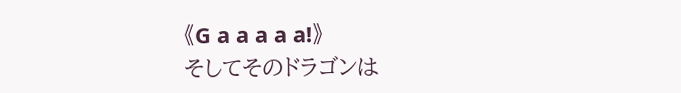《G a a a a a!》
そしてそのドラゴンは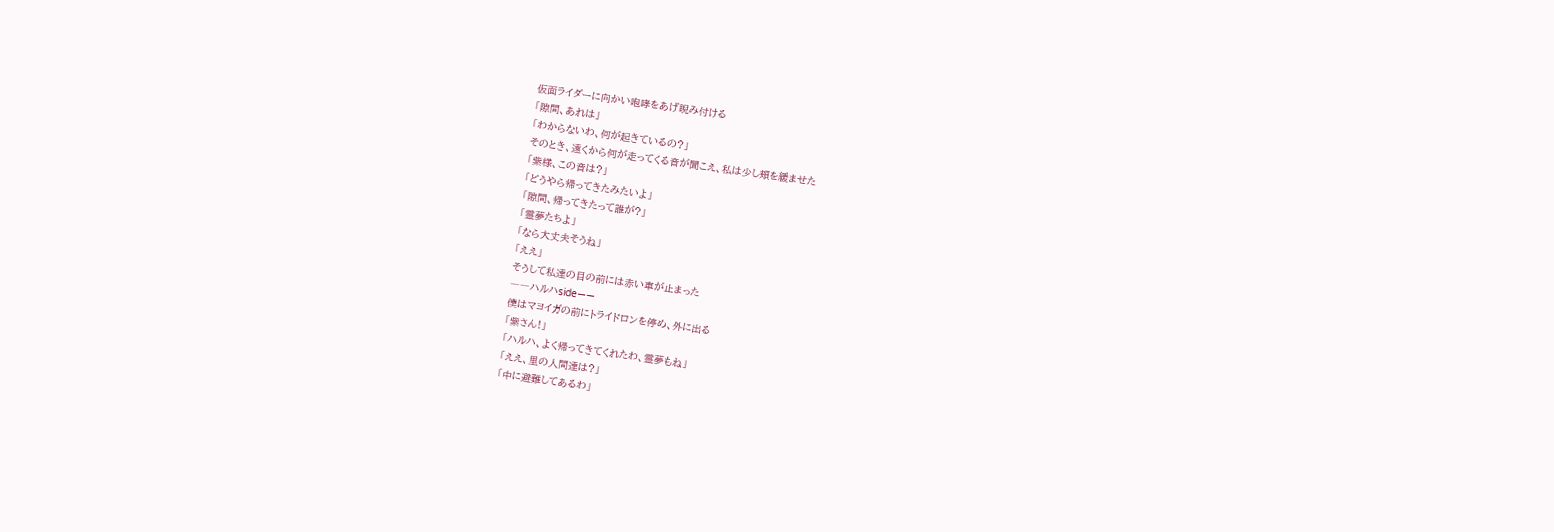仮面ライダーに向かい咆哮をあげ睨み付ける
「隙間、あれは」
「わからないわ、何が起きているの?」
そのとき、遠くから何が走ってくる音が聞こえ、私は少し頬を緩ませた
「紫様、この音は?」
「どうやら帰ってきたみたいよ」
「隙間、帰ってきたって誰が?」
「霊夢たちよ」
「なら大丈夫そうね」
「ええ」
そうして私達の目の前には赤い車が止まった
――ハルハside――
僕はマヨイガの前にトライドロンを停め、外に出る
「紫さん!」
「ハルハ、よく帰ってきてくれたわ、霊夢もね」
「ええ、里の人間達は?」
「中に避難してあるわ」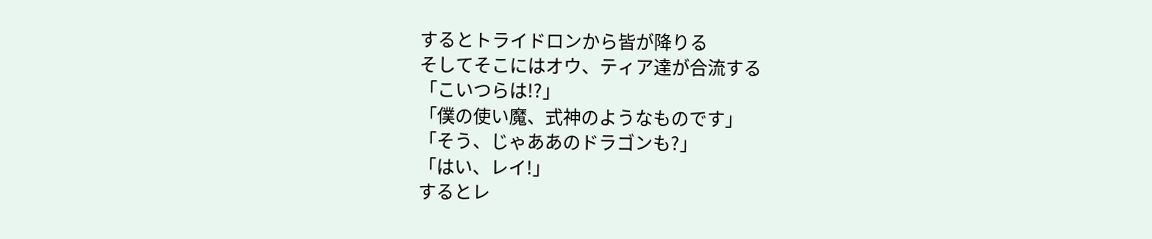するとトライドロンから皆が降りる
そしてそこにはオウ、ティア達が合流する
「こいつらは!?」
「僕の使い魔、式神のようなものです」
「そう、じゃああのドラゴンも?」
「はい、レイ!」
するとレ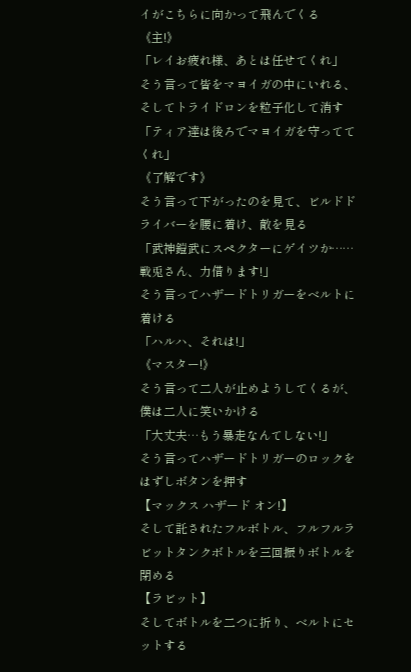イがこちらに向かって飛んでくる
《主!》
「レイお疲れ様、あとは任せてくれ」
そう言って皆をマヨイガの中にいれる、そしてトライドロンを粒子化して消す
「ティア達は後ろでマヨイガを守っててくれ」
《了解です》
そう言って下がったのを見て、ビルドドライバーを腰に着け、敵を見る
「武神鎧武にスペクターにゲイツか……戦兎さん、力借ります!」
そう言ってハザードトリガーをベルトに着ける
「ハルハ、それは!」
《マスター!》
そう言って二人が止めようしてくるが、僕は二人に笑いかける
「大丈夫…もう暴走なんてしない!」
そう言ってハザードトリガーのロックをはずしボタンを押す
【マックス ハザード オン!】
そして託されたフルボトル、フルフルラビットタンクボトルを三回振りボトルを閉める
【ラビット】
そしてボトルを二つに折り、ベルトにセットする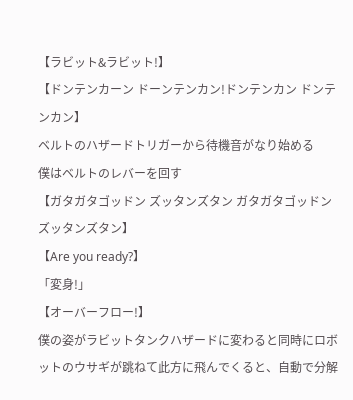【ラビット&ラビット!】
【ドンテンカーン ドーンテンカン!ドンテンカン ドンテンカン】
ベルトのハザードトリガーから待機音がなり始める
僕はベルトのレバーを回す
【ガタガタゴッドン ズッタンズタン ガタガタゴッドン ズッタンズタン】
【Are you ready?】
「変身!」
【オーバーフロー!】
僕の姿がラビットタンクハザードに変わると同時にロボットのウサギが跳ねて此方に飛んでくると、自動で分解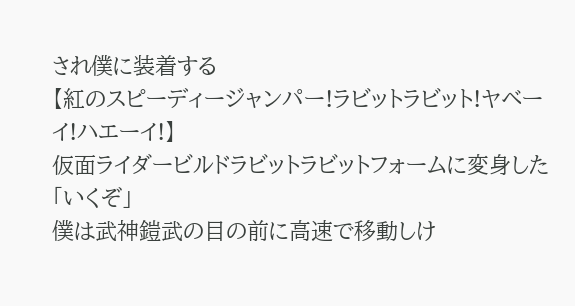され僕に装着する
【紅のスピーディージャンパー!ラビットラビット!ヤベーイ!ハエーイ!】
仮面ライダービルドラビットラビットフォームに変身した
「いくぞ」
僕は武神鎧武の目の前に高速で移動しけ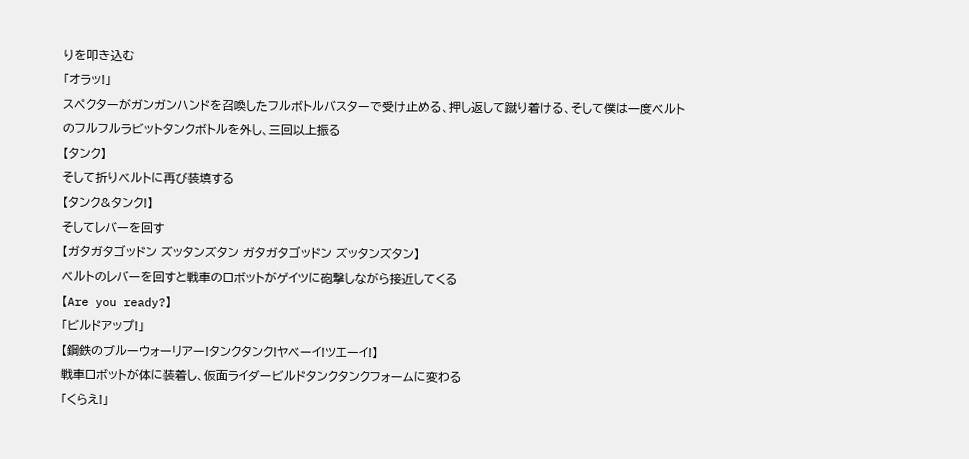りを叩き込む
「オラッ!」
スペクターがガンガンハンドを召喚したフルボトルバスターで受け止める、押し返して蹴り着ける、そして僕は一度ベルトのフルフルラビットタンクボトルを外し、三回以上振る
【タンク】
そして折りベルトに再び装填する
【タンク&タンク!】
そしてレバーを回す
【ガタガタゴッドン ズッタンズタン ガタガタゴッドン ズッタンズタン】
ベルトのレバーを回すと戦車のロボットがゲイツに砲撃しながら接近してくる
【Are you ready?】
「ビルドアップ!」
【鋼鉄のブルーウォーリアー!タンクタンク!ヤベーイ!ツエーイ!】
戦車ロボットが体に装着し、仮面ライダービルドタンクタンクフォームに変わる
「くらえ!」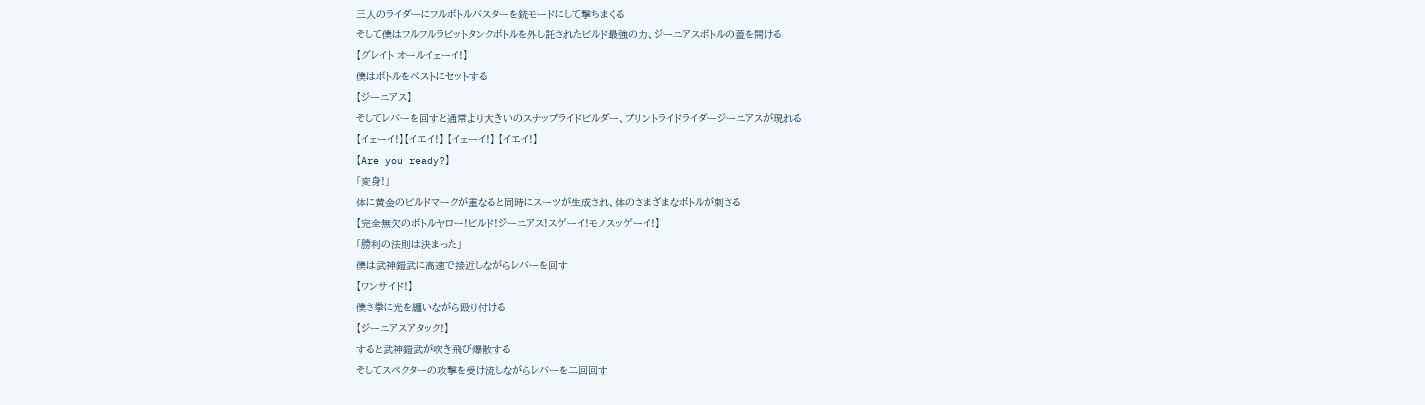三人のライダーにフルボトルバスターを銃モードにして撃ちまくる
そして僕はフルフルラビットタンクボトルを外し託されたビルド最強の力、ジーニアスボトルの蓋を開ける
【グレイト オールイェーイ!】
僕はボトルをベストにセットする
【ジーニアス】
そしてレバーを回すと通常より大きいのスナップライドビルダー、プリントライドライダージーニアスが現れる
【イェーイ!】【イエイ!】 【イェーイ!】 【イエイ!】
【Are you ready?】
「変身!」
体に黄金のビルドマークが重なると同時にスーツが生成され、体のさまざまなボトルが刺さる
【完全無欠のボトルヤロー!ビルド!ジーニアス!スゲーイ!モノスッゲーイ!】
「勝利の法則は決まった」
僕は武神鎧武に高速で接近しながらレバーを回す
【ワンサイド!】
僕さ拳に光を纏いながら殴り付ける
【ジーニアスアタック!】
すると武神鎧武が吹き飛び爆散する
そしてスペクターの攻撃を受け流しながらレバーを二回回す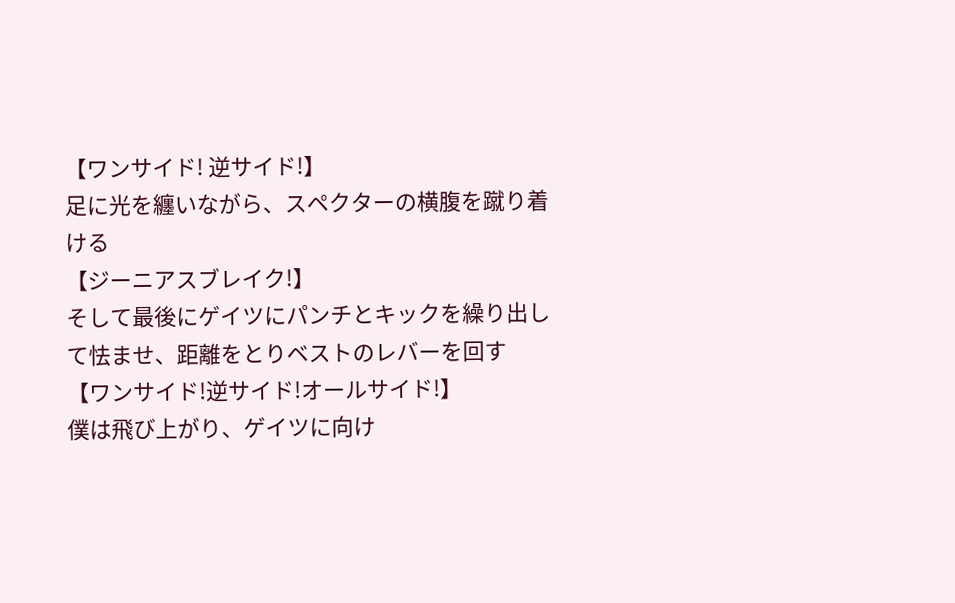【ワンサイド! 逆サイド!】
足に光を纏いながら、スペクターの横腹を蹴り着ける
【ジーニアスブレイク!】
そして最後にゲイツにパンチとキックを繰り出して怯ませ、距離をとりベストのレバーを回す
【ワンサイド!逆サイド!オールサイド!】
僕は飛び上がり、ゲイツに向け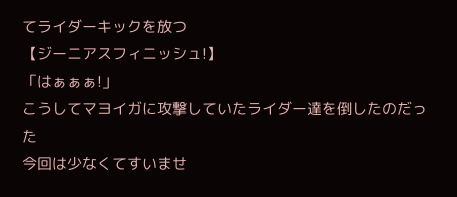てライダーキックを放つ
【ジーニアスフィニッシュ!】
「はぁぁぁ!」
こうしてマヨイガに攻撃していたライダー達を倒したのだった
今回は少なくてすいませ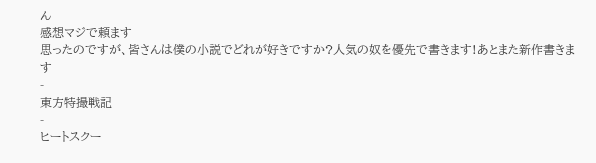ん
感想マジで頼ます
思ったのですが、皆さんは僕の小説でどれが好きですか?人気の奴を優先で書きます!あとまた新作書きます
-
東方特撮戦記
-
ヒートスクー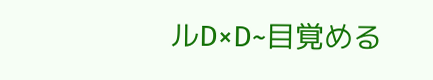ルD×D~目覚める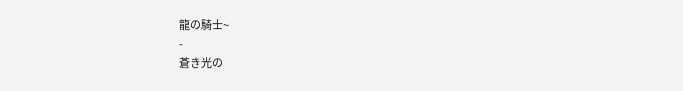龍の騎士~
-
蒼き光の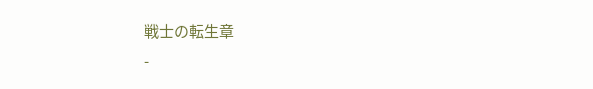戦士の転生章
-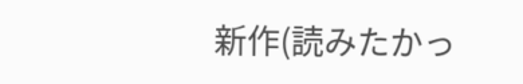新作(読みたかっ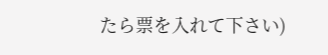たら票を入れて下さい)